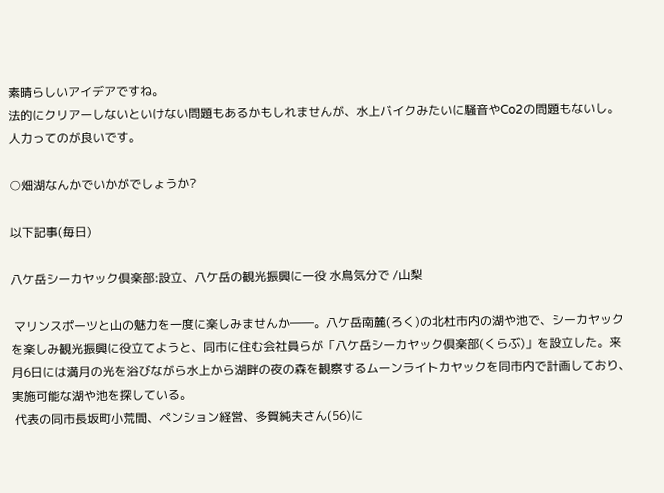素晴らしいアイデアですね。
法的にクリアーしないといけない問題もあるかもしれませんが、水上バイクみたいに騒音やCo2の問題もないし。人力ってのが良いです。

○畑湖なんかでいかがでしょうか?

以下記事(毎日)

八ケ岳シーカヤック倶楽部:設立、八ケ岳の観光振興に一役 水鳥気分で /山梨

 マリンスポーツと山の魅力を一度に楽しみませんか――。八ケ岳南麓(ろく)の北杜市内の湖や池で、シーカヤックを楽しみ観光振興に役立てようと、同市に住む会社員らが「八ケ岳シーカヤック倶楽部(くらぶ)」を設立した。来月6日には満月の光を浴びながら水上から湖畔の夜の森を観察するムーンライトカヤックを同市内で計画しており、実施可能な湖や池を探している。
 代表の同市長坂町小荒間、ペンション経営、多賀純夫さん(56)に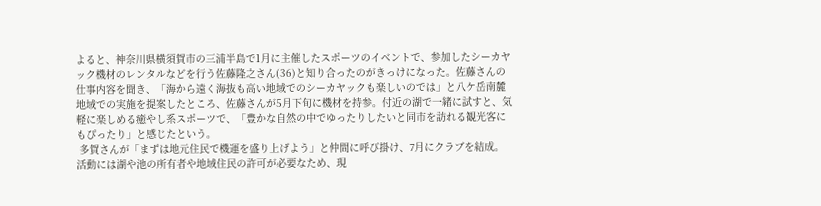よると、神奈川県横須賀市の三浦半島で1月に主催したスポーツのイベントで、参加したシーカヤック機材のレンタルなどを行う佐藤隆之さん(36)と知り合ったのがきっけになった。佐藤さんの仕事内容を聞き、「海から遠く海抜も高い地域でのシーカヤックも楽しいのでは」と八ケ岳南麓地域での実施を提案したところ、佐藤さんが5月下旬に機材を持参。付近の湖で一緒に試すと、気軽に楽しめる癒やし系スポーツで、「豊かな自然の中でゆったりしたいと同市を訪れる観光客にもぴったり」と感じたという。
 多賀さんが「まずは地元住民で機運を盛り上げよう」と仲間に呼び掛け、7月にクラブを結成。活動には湖や池の所有者や地域住民の許可が必要なため、現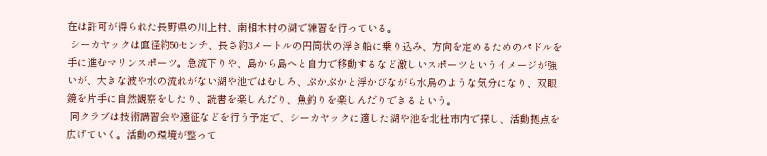在は許可が得られた長野県の川上村、南相木村の湖で練習を行っている。
 シーカヤックは直径約50センチ、長さ約3メートルの円筒状の浮き船に乗り込み、方向を定めるためのパドルを手に進むマリンスポーツ。急流下りや、島から島へと自力で移動するなど激しいスポーツというイメージが強いが、大きな波や水の流れがない湖や池ではむしろ、ぷかぷかと浮かびながら水鳥のような気分になり、双眼鏡を片手に自然観察をしたり、読書を楽しんだり、魚釣りを楽しんだりできるという。
 同クラブは技術講習会や遠征などを行う予定で、シーカヤックに適した湖や池を北杜市内で探し、活動拠点を広げていく。活動の環境が整って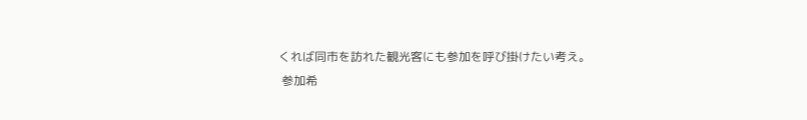くれば同市を訪れた観光客にも参加を呼び掛けたい考え。
 参加希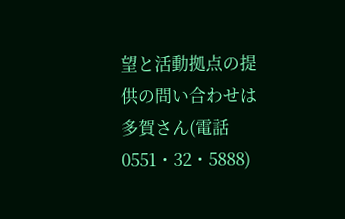望と活動拠点の提供の問い合わせは多賀さん(電話0551・32・5888)